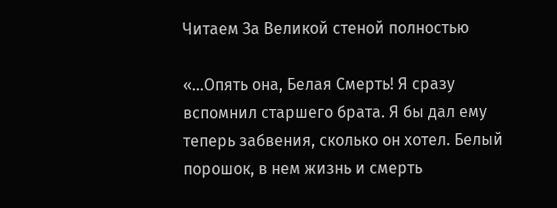Читаем За Великой стеной полностью

«…Опять она, Белая Смерть! Я сразу вспомнил старшего брата. Я бы дал ему теперь забвения, сколько он хотел. Белый порошок, в нем жизнь и смерть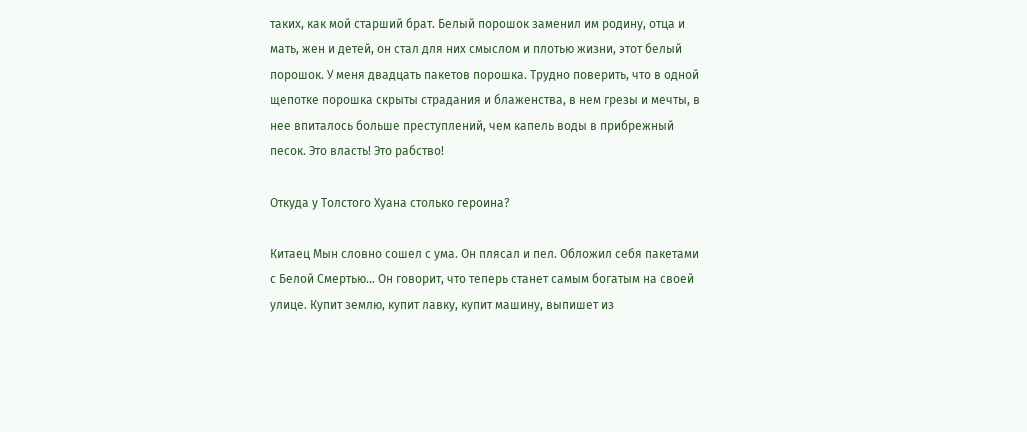таких, как мой старший брат. Белый порошок заменил им родину, отца и мать, жен и детей, он стал для них смыслом и плотью жизни, этот белый порошок. У меня двадцать пакетов порошка. Трудно поверить, что в одной щепотке порошка скрыты страдания и блаженства, в нем грезы и мечты, в нее впиталось больше преступлений, чем капель воды в прибрежный песок. Это власть! Это рабство!

Откуда у Толстого Хуана столько героина?

Китаец Мын словно сошел с ума. Он плясал и пел. Обложил себя пакетами с Белой Смертью… Он говорит, что теперь станет самым богатым на своей улице. Купит землю, купит лавку, купит машину, выпишет из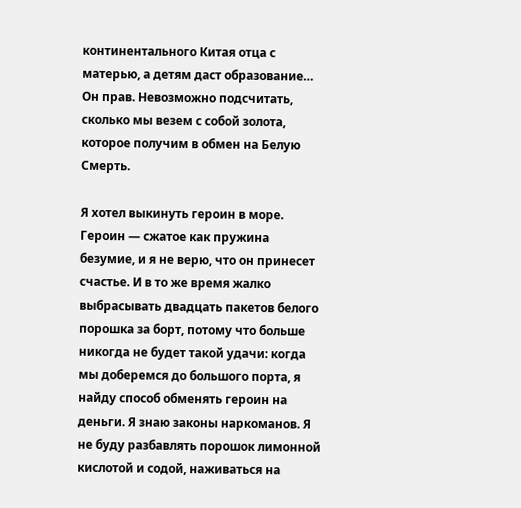континентального Китая отца с матерью, а детям даст образование… Он прав. Невозможно подсчитать, сколько мы везем с собой золота, которое получим в обмен на Белую Смерть.

Я хотел выкинуть героин в море. Героин — сжатое как пружина безумие, и я не верю, что он принесет счастье. И в то же время жалко выбрасывать двадцать пакетов белого порошка за борт, потому что больше никогда не будет такой удачи: когда мы доберемся до большого порта, я найду способ обменять героин на деньги. Я знаю законы наркоманов. Я не буду разбавлять порошок лимонной кислотой и содой, наживаться на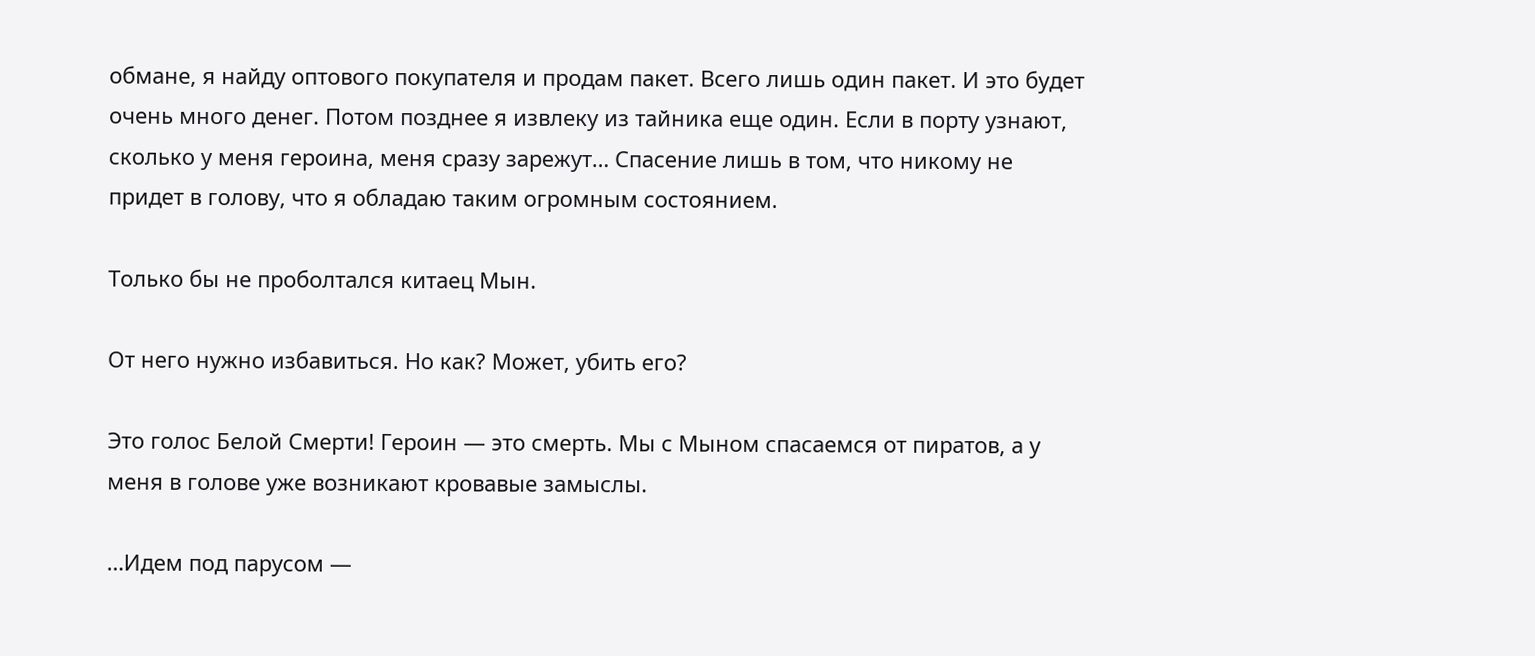обмане, я найду оптового покупателя и продам пакет. Всего лишь один пакет. И это будет очень много денег. Потом позднее я извлеку из тайника еще один. Если в порту узнают, сколько у меня героина, меня сразу зарежут… Спасение лишь в том, что никому не придет в голову, что я обладаю таким огромным состоянием.

Только бы не проболтался китаец Мын.

От него нужно избавиться. Но как? Может, убить его?

Это голос Белой Смерти! Героин — это смерть. Мы с Мыном спасаемся от пиратов, а у меня в голове уже возникают кровавые замыслы.

…Идем под парусом —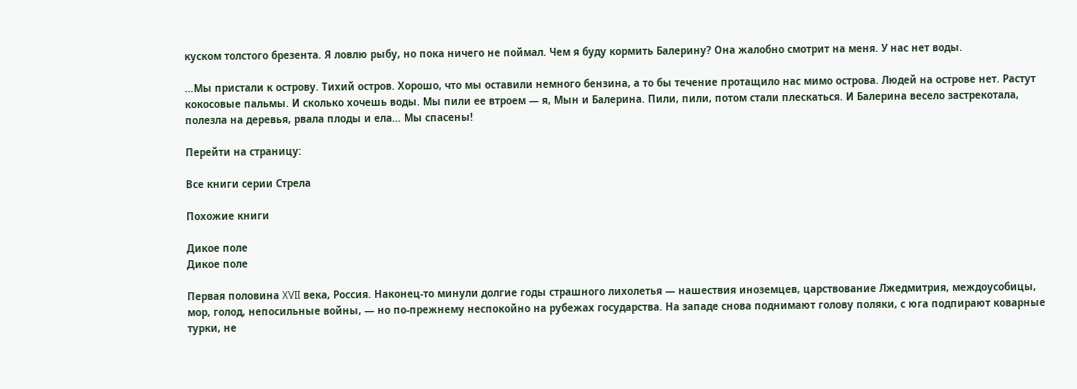куском толстого брезента. Я ловлю рыбу, но пока ничего не поймал. Чем я буду кормить Балерину? Она жалобно смотрит на меня. У нас нет воды.

…Мы пристали к острову. Тихий остров. Хорошо, что мы оставили немного бензина, а то бы течение протащило нас мимо острова. Людей на острове нет. Растут кокосовые пальмы. И сколько хочешь воды. Мы пили ее втроем — я, Мын и Балерина. Пили, пили, потом стали плескаться. И Балерина весело застрекотала, полезла на деревья, рвала плоды и ела… Мы спасены!

Перейти на страницу:

Все книги серии Стрела

Похожие книги

Дикое поле
Дикое поле

Первая половина XVII века, Россия. Наконец-то минули долгие годы страшного лихолетья — нашествия иноземцев, царствование Лжедмитрия, междоусобицы, мор, голод, непосильные войны, — но по-прежнему неспокойно на рубежах государства. На западе снова поднимают голову поляки, с юга подпирают коварные турки, не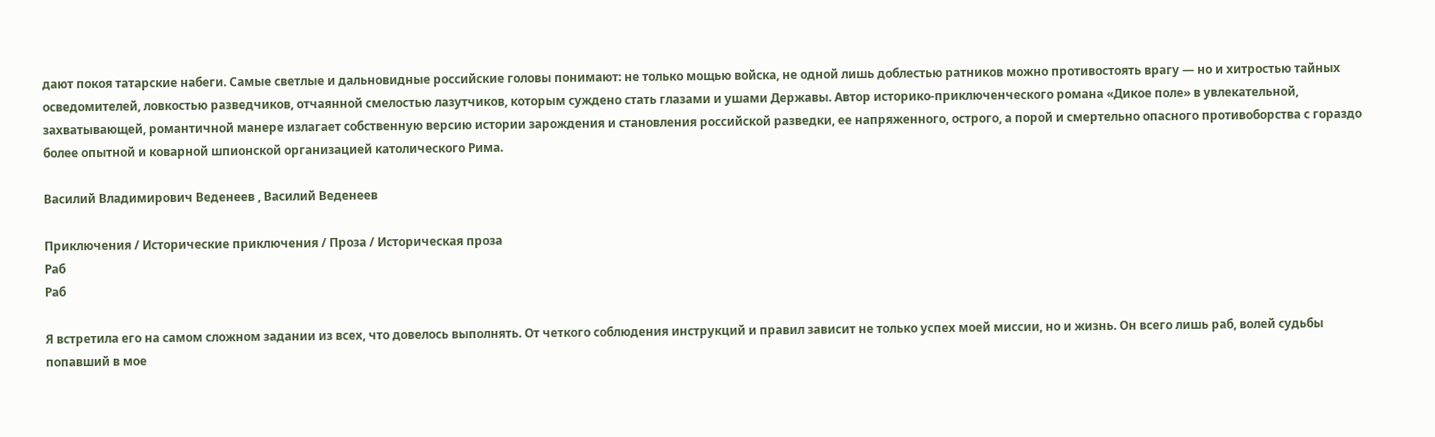дают покоя татарские набеги. Самые светлые и дальновидные российские головы понимают: не только мощью войска, не одной лишь доблестью ратников можно противостоять врагу — но и хитростью тайных осведомителей, ловкостью разведчиков, отчаянной смелостью лазутчиков, которым суждено стать глазами и ушами Державы. Автор историко-приключенческого романа «Дикое поле» в увлекательной, захватывающей, романтичной манере излагает собственную версию истории зарождения и становления российской разведки, ее напряженного, острого, а порой и смертельно опасного противоборства с гораздо более опытной и коварной шпионской организацией католического Рима.

Василий Владимирович Веденеев , Василий Веденеев

Приключения / Исторические приключения / Проза / Историческая проза
Раб
Раб

Я встретила его на самом сложном задании из всех, что довелось выполнять. От четкого соблюдения инструкций и правил зависит не только успех моей миссии, но и жизнь. Он всего лишь раб, волей судьбы попавший в мое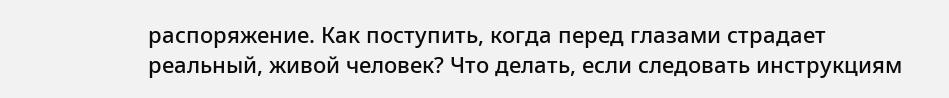распоряжение. Как поступить, когда перед глазами страдает реальный, живой человек? Что делать, если следовать инструкциям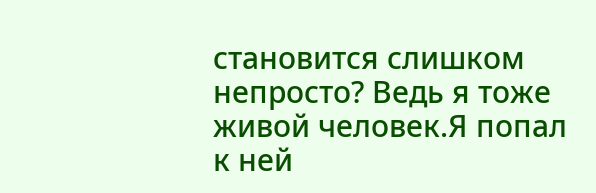становится слишком непросто? Ведь я тоже живой человек.Я попал к ней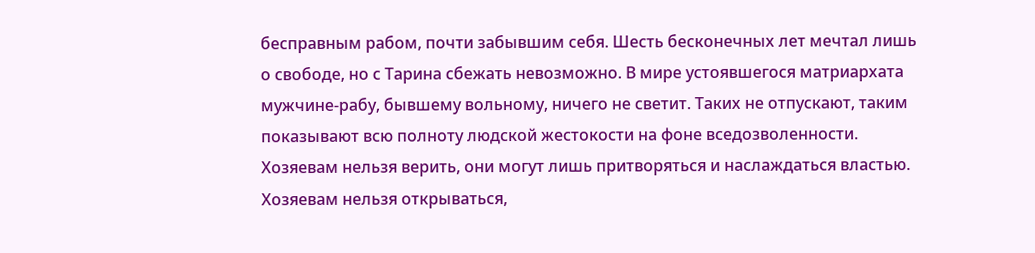бесправным рабом, почти забывшим себя. Шесть бесконечных лет мечтал лишь о свободе, но с Тарина сбежать невозможно. В мире устоявшегося матриархата мужчине-рабу, бывшему вольному, ничего не светит. Таких не отпускают, таким показывают всю полноту людской жестокости на фоне вседозволенности. Хозяевам нельзя верить, они могут лишь притворяться и наслаждаться властью. Хозяевам нельзя открываться,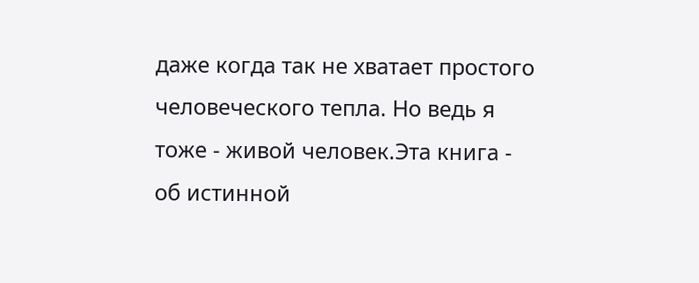даже когда так не хватает простого человеческого тепла. Но ведь я тоже - живой человек.Эта книга - об истинной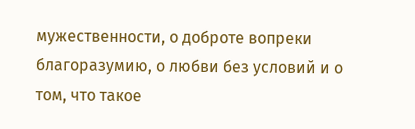мужественности, о доброте вопреки благоразумию, о любви без условий и о том, что такое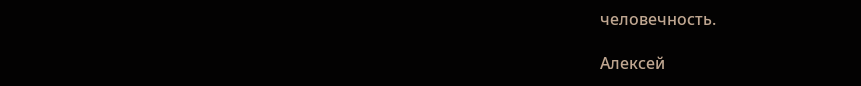человечность.

Алексей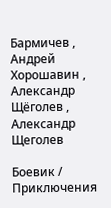Бармичев , Андрей Хорошавин , Александр Щёголев , Александр Щеголев

Боевик / Приключения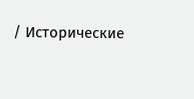/ Исторические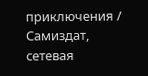приключения / Самиздат, сетевая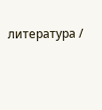литература /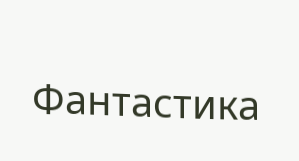Фантастика